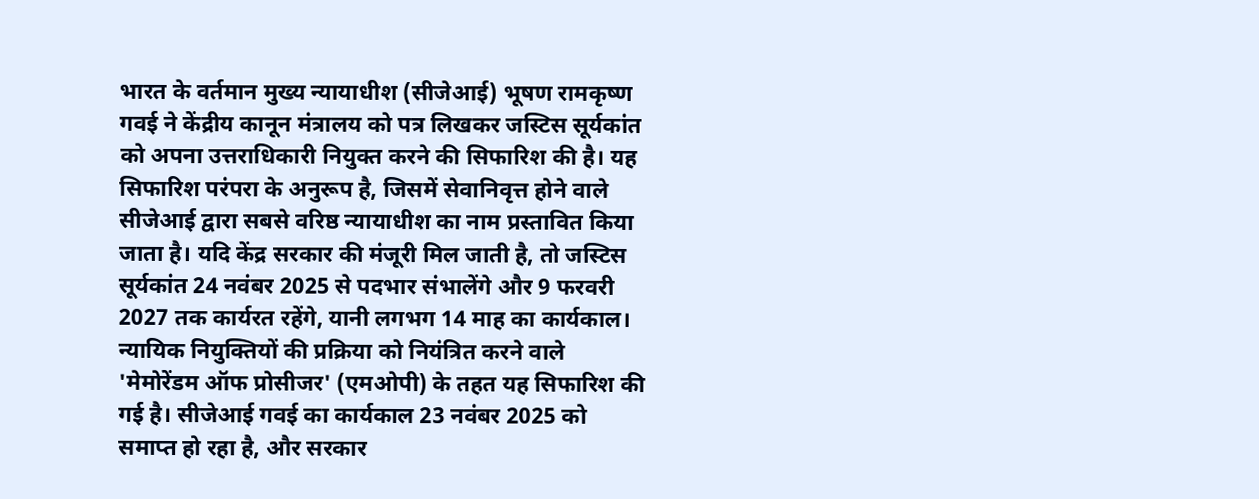भारत के वर्तमान मुख्य न्यायाधीश (सीजेआई) भूषण रामकृष्ण गवई ने केंद्रीय कानून मंत्रालय को पत्र लिखकर जस्टिस सूर्यकांत को अपना उत्तराधिकारी नियुक्त करने की सिफारिश की है। यह सिफारिश परंपरा के अनुरूप है, जिसमें सेवानिवृत्त होने वाले सीजेआई द्वारा सबसे वरिष्ठ न्यायाधीश का नाम प्रस्तावित किया जाता है। यदि केंद्र सरकार की मंजूरी मिल जाती है, तो जस्टिस सूर्यकांत 24 नवंबर 2025 से पदभार संभालेंगे और 9 फरवरी 2027 तक कार्यरत रहेंगे, यानी लगभग 14 माह का कार्यकाल।
न्यायिक नियुक्तियों की प्रक्रिया को नियंत्रित करने वाले 'मेमोरेंडम ऑफ प्रोसीजर' (एमओपी) के तहत यह सिफारिश की गई है। सीजेआई गवई का कार्यकाल 23 नवंबर 2025 को समाप्त हो रहा है, और सरकार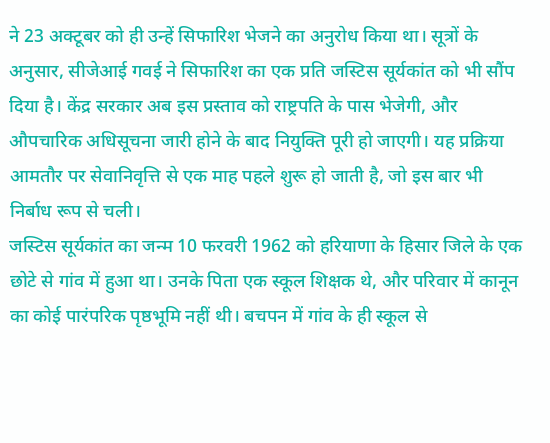ने 23 अक्टूबर को ही उन्हें सिफारिश भेजने का अनुरोध किया था। सूत्रों के अनुसार, सीजेआई गवई ने सिफारिश का एक प्रति जस्टिस सूर्यकांत को भी सौंप दिया है। केंद्र सरकार अब इस प्रस्ताव को राष्ट्रपति के पास भेजेगी, और औपचारिक अधिसूचना जारी होने के बाद नियुक्ति पूरी हो जाएगी। यह प्रक्रिया आमतौर पर सेवानिवृत्ति से एक माह पहले शुरू हो जाती है, जो इस बार भी निर्बाध रूप से चली।
जस्टिस सूर्यकांत का जन्म 10 फरवरी 1962 को हरियाणा के हिसार जिले के एक छोटे से गांव में हुआ था। उनके पिता एक स्कूल शिक्षक थे, और परिवार में कानून का कोई पारंपरिक पृष्ठभूमि नहीं थी। बचपन में गांव के ही स्कूल से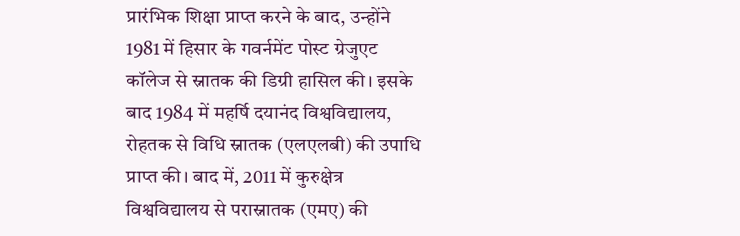प्रारंभिक शिक्षा प्राप्त करने के बाद, उन्होंने 1981 में हिसार के गवर्नमेंट पोस्ट ग्रेजुएट कॉलेज से स्नातक की डिग्री हासिल की। इसके बाद 1984 में महर्षि दयानंद विश्वविद्यालय, रोहतक से विधि स्नातक (एलएलबी) की उपाधि प्राप्त की। बाद में, 2011 में कुरुक्षेत्र विश्वविद्यालय से परास्नातक (एमए) की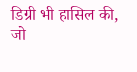डिग्री भी हासिल की, जो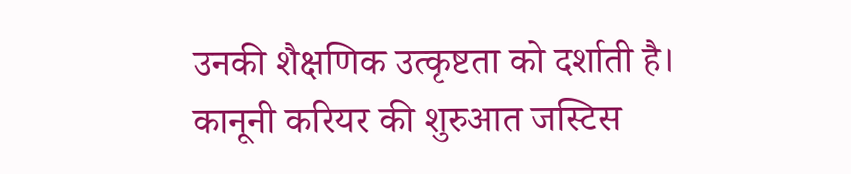उनकी शैक्षणिक उत्कृष्टता को दर्शाती है।
कानूनी करियर की शुरुआत जस्टिस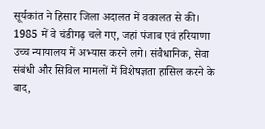सूर्यकांत ने हिसार जिला अदालत में वकालत से की। 1985 में वे चंडीगढ़ चले गए, जहां पंजाब एवं हरियाणा उच्च न्यायालय में अभ्यास करने लगे। संवैधानिक, सेवा संबंधी और सिविल मामलों में विशेषज्ञता हासिल करने के बाद,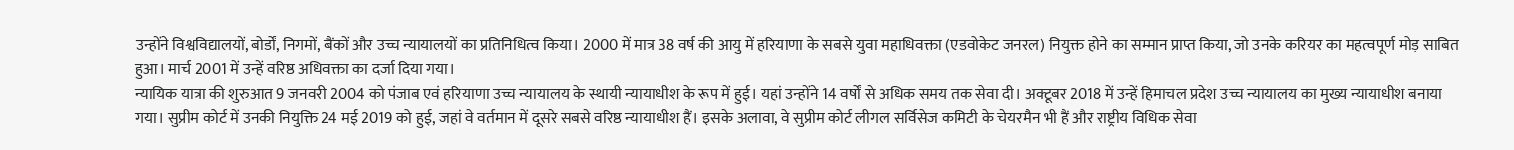उन्होंने विश्वविद्यालयों, बोर्डों, निगमों, बैंकों और उच्च न्यायालयों का प्रतिनिधित्व किया। 2000 में मात्र 38 वर्ष की आयु में हरियाणा के सबसे युवा महाधिवक्ता (एडवोकेट जनरल) नियुक्त होने का सम्मान प्राप्त किया, जो उनके करियर का महत्वपूर्ण मोड़ साबित हुआ। मार्च 2001 में उन्हें वरिष्ठ अधिवक्ता का दर्जा दिया गया।
न्यायिक यात्रा की शुरुआत 9 जनवरी 2004 को पंजाब एवं हरियाणा उच्च न्यायालय के स्थायी न्यायाधीश के रूप में हुई। यहां उन्होंने 14 वर्षों से अधिक समय तक सेवा दी। अक्टूबर 2018 में उन्हें हिमाचल प्रदेश उच्च न्यायालय का मुख्य न्यायाधीश बनाया गया। सुप्रीम कोर्ट में उनकी नियुक्ति 24 मई 2019 को हुई, जहां वे वर्तमान में दूसरे सबसे वरिष्ठ न्यायाधीश हैं। इसके अलावा, वे सुप्रीम कोर्ट लीगल सर्विसेज कमिटी के चेयरमैन भी हैं और राष्ट्रीय विधिक सेवा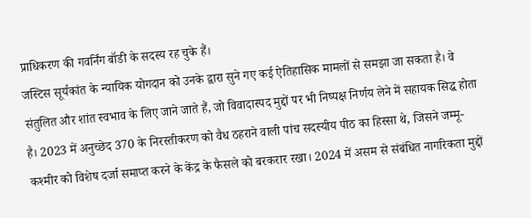प्राधिकरण की गवर्निंग बॉडी के सदस्य रह चुके हैं।
जस्टिस सूर्यकांत के न्यायिक योगदान को उनके द्वारा सुने गए कई ऐतिहासिक मामलों से समझा जा सकता है। वे संतुलित और शांत स्वभाव के लिए जाने जाते हैं, जो विवादास्पद मुद्दों पर भी निष्पक्ष निर्णय लेने में सहायक सिद्ध होता है। 2023 में अनुच्छेद 370 के निरस्तीकरण को वैध ठहराने वाली पांच सदस्यीय पीठ का हिस्सा थे, जिसने जम्मू-कश्मीर को विशेष दर्जा समाप्त करने के केंद्र के फैसले को बरकरार रखा। 2024 में असम से संबंधित नागरिकता मुद्दों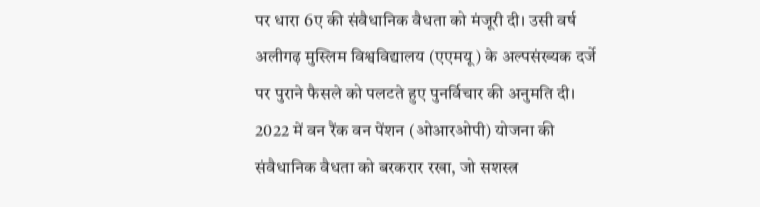पर धारा 6ए की संवैधानिक वैधता को मंजूरी दी। उसी वर्ष अलीगढ़ मुस्लिम विश्वविद्यालय (एएमयू) के अल्पसंख्यक दर्जे पर पुराने फैसले को पलटते हुए पुनर्विचार की अनुमति दी।
2022 में वन रैंक वन पेंशन (ओआरओपी) योजना की संवैधानिक वैधता को बरकरार रखा, जो सशस्त्र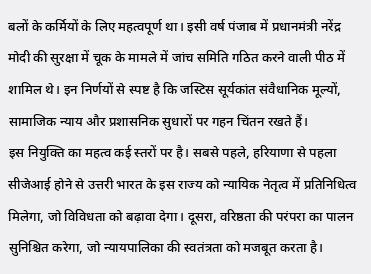बलों के कर्मियों के लिए महत्वपूर्ण था। इसी वर्ष पंजाब में प्रधानमंत्री नरेंद्र मोदी की सुरक्षा में चूक के मामले में जांच समिति गठित करने वाली पीठ में शामिल थे। इन निर्णयों से स्पष्ट है कि जस्टिस सूर्यकांत संवैधानिक मूल्यों, सामाजिक न्याय और प्रशासनिक सुधारों पर गहन चिंतन रखते हैं।
इस नियुक्ति का महत्व कई स्तरों पर है। सबसे पहले, हरियाणा से पहला सीजेआई होने से उत्तरी भारत के इस राज्य को न्यायिक नेतृत्व में प्रतिनिधित्व मिलेगा, जो विविधता को बढ़ावा देगा। दूसरा, वरिष्ठता की परंपरा का पालन सुनिश्चित करेगा, जो न्यायपालिका की स्वतंत्रता को मजबूत करता है।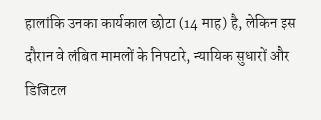हालांकि उनका कार्यकाल छोटा (14 माह) है, लेकिन इस दौरान वे लंबित मामलों के निपटारे, न्यायिक सुधारों और डिजिटल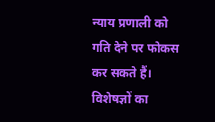न्याय प्रणाली को गति देने पर फोकस कर सकते हैं। विशेषज्ञों का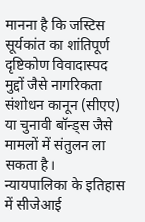मानना है कि जस्टिस सूर्यकांत का शांतिपूर्ण दृष्टिकोण विवादास्पद मुद्दों जैसे नागरिकता संशोधन कानून (सीएए) या चुनावी बॉन्ड्स जैसे मामलों में संतुलन ला सकता है।
न्यायपालिका के इतिहास में सीजेआई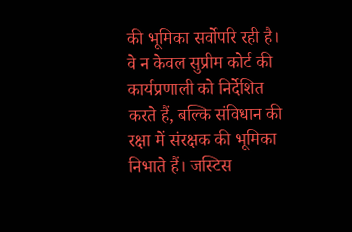की भूमिका सर्वोपरि रही है। वे न केवल सुप्रीम कोर्ट की कार्यप्रणाली को निर्देशित करते हैं, बल्कि संविधान की रक्षा में संरक्षक की भूमिका निभाते हैं। जस्टिस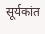सूर्यकांत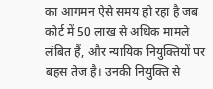का आगमन ऐसे समय हो रहा है जब कोर्ट में 50 लाख से अधिक मामले लंबित हैं, और न्यायिक नियुक्तियों पर बहस तेज है। उनकी नियुक्ति से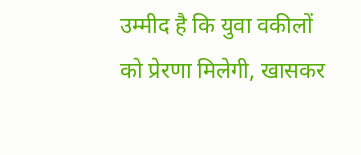उम्मीद है कि युवा वकीलों को प्रेरणा मिलेगी, खासकर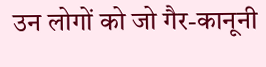उन लोगों को जो गैर-कानूनी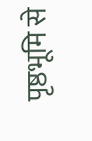पृष्ठभूमि से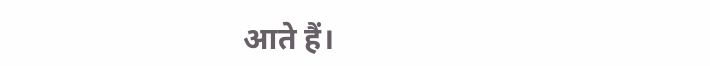आते हैं।